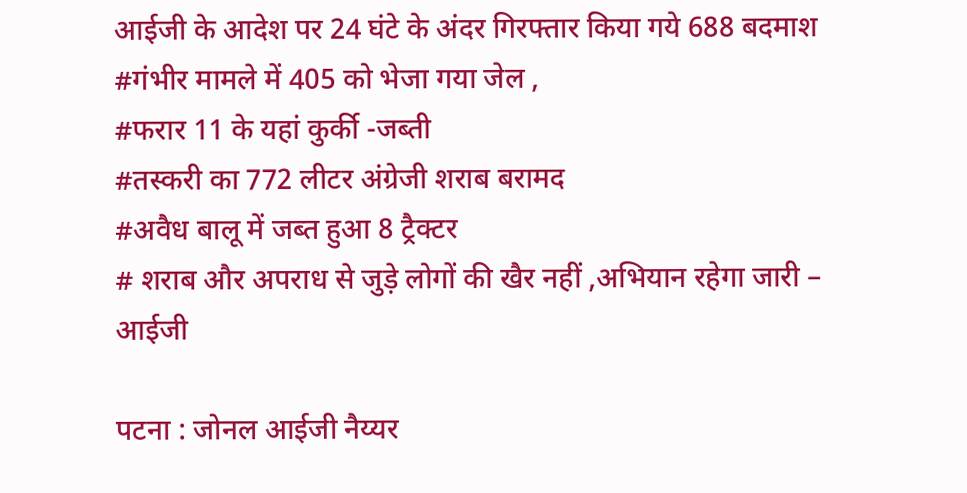आईजी के आदेश पर 24 घंटे के अंदर गिरफ्तार किया गये 688 बदमाश
#गंभीर मामले में 405 को भेजा गया जेल ,
#फरार 11 के यहां कुर्की -जब्ती
#तस्करी का 772 लीटर अंग्रेजी शराब बरामद
#अवैध बालू में जब्त हुआ 8 ट्रैक्टर
# शराब और अपराध से जुड़े लोगों की खैर नहीं ,अभियान रहेगा जारी – आईजी

पटना : जोनल आईजी नैय्यर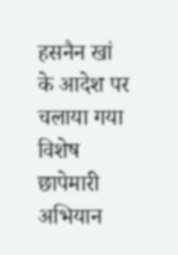हसनैन खां के आदेश पर चलाया गया विशेष छापेमारी अभियान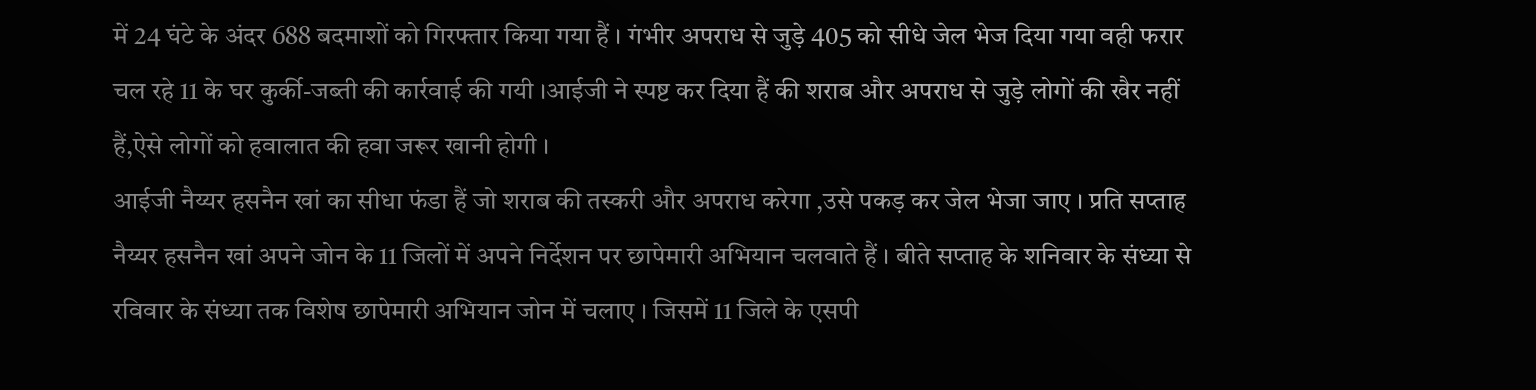में 24 घंटे के अंदर 688 बदमाशों को गिरफ्तार किया गया हैं । गंभीर अपराध से जुड़े 405 को सीधे जेल भेज दिया गया वही फरार चल रहे 11 के घर कुर्की-जब्ती की कार्रवाई की गयी ।आईजी ने स्पष्ट कर दिया हैं की शराब और अपराध से जुड़े लोगों की खैर नहीं हैं,ऐसे लोगों को हवालात की हवा जरूर खानी होगी ।
आईजी नैय्यर हसनैन खां का सीधा फंडा हैं जो शराब की तस्करी और अपराध करेगा ,उसे पकड़ कर जेल भेजा जाए । प्रति सप्ताह नैय्यर हसनैन खां अपने जोन के 11 जिलों में अपने निर्देशन पर छापेमारी अभियान चलवाते हैं । बीते सप्ताह के शनिवार के संध्या से रविवार के संध्या तक विशेष छापेमारी अभियान जोन में चलाए । जिसमें 11 जिले के एसपी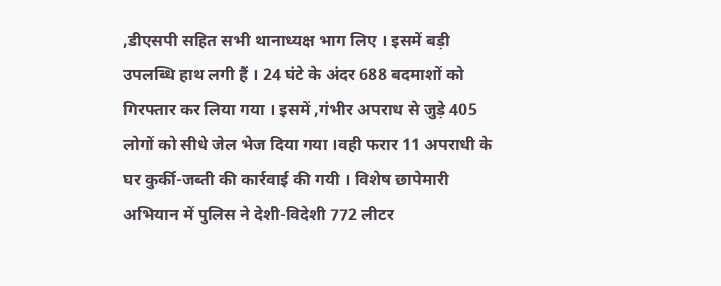,डीएसपी सहित सभी थानाध्यक्ष भाग लिए । इसमें बड़ी उपलब्धि हाथ लगी हैं । 24 घंटे के अंदर 688 बदमाशों को गिरफ्तार कर लिया गया । इसमें ,गंभीर अपराध से जुड़े 405 लोगों को सीधे जेल भेज दिया गया ।वही फरार 11 अपराधी के घर कुर्की-जब्ती की कार्रवाई की गयी । विशेष छापेमारी अभियान में पुलिस ने देशी-विदेशी 772 लीटर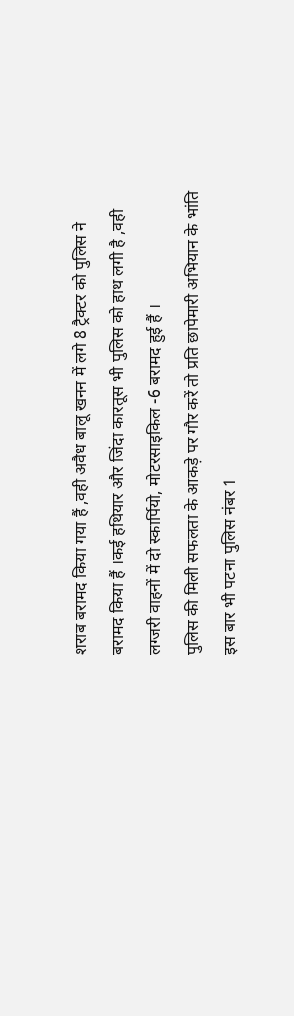शराब बरामद किया गया हैं ,वही अवैध बालू खनन में लगे 8 ट्रैक्टर को पुलिस ने बरामद किया हैं ।कई हथियार और जिंदा कारतूस भी पुलिस को हाथ लगी है ,वही लग्जरी वाहनों में दो स्कार्पियो, मोटरसाइकिल -6 बरामद हुई हैं ।
पुलिस की मिली सफलता के आकड़े पर गौर करें तो प्रति छापेमारी अभियान के भांति इस बार भी पटना पुलिस नंबर 1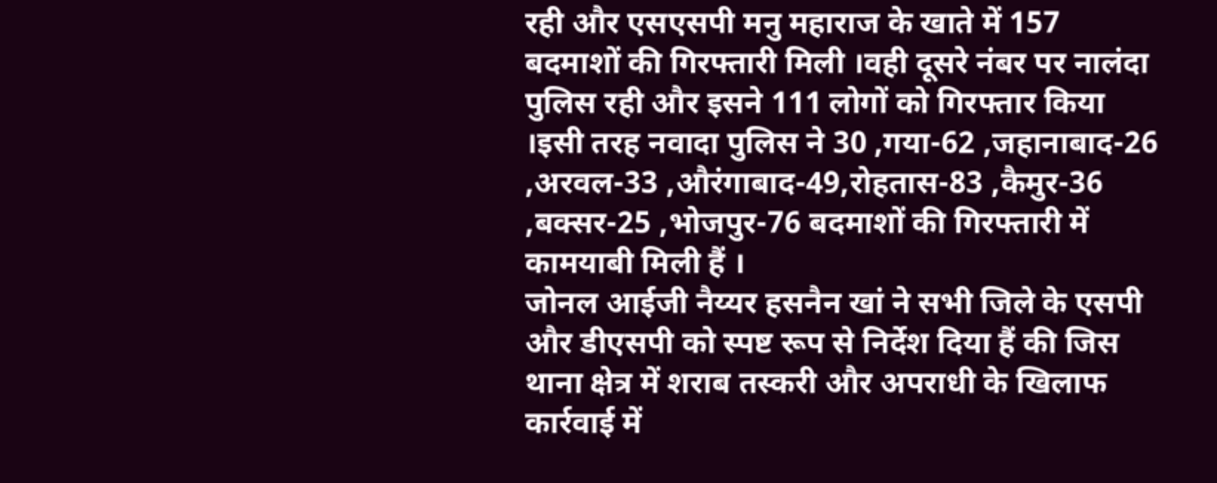रही और एसएसपी मनु महाराज के खाते में 157 बदमाशों की गिरफ्तारी मिली ।वही दूसरे नंबर पर नालंदा पुलिस रही और इसने 111 लोगों को गिरफ्तार किया ।इसी तरह नवादा पुलिस ने 30 ,गया-62 ,जहानाबाद-26 ,अरवल-33 ,औरंगाबाद-49,रोहतास-83 ,कैमुर-36 ,बक्सर-25 ,भोजपुर-76 बदमाशों की गिरफ्तारी में कामयाबी मिली हैं ।
जोनल आईजी नैय्यर हसनैन खां ने सभी जिले के एसपी और डीएसपी को स्पष्ट रूप से निर्देश दिया हैं की जिस थाना क्षेत्र में शराब तस्करी और अपराधी के खिलाफ कार्रवाई में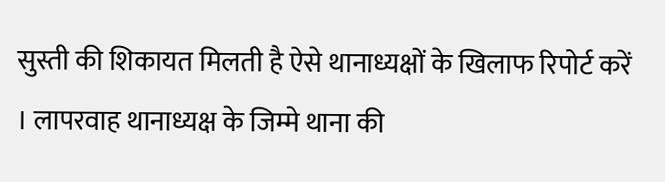सुस्ती की शिकायत मिलती है ऐसे थानाध्यक्षों के खिलाफ रिपोर्ट करें । लापरवाह थानाध्यक्ष के जिम्मे थाना की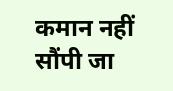कमान नहीं सौंपी जा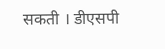सकती । डीएसपी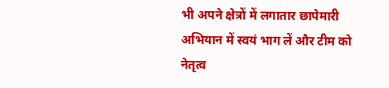भी अपने क्षेत्रों में लगातार छापेमारी अभियान में स्वयं भाग लें और टीम को नेतृत्व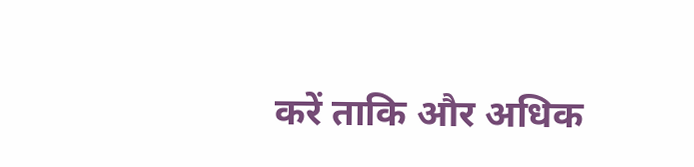करें ताकि और अधिक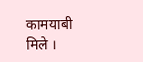कामयाबी मिले ।